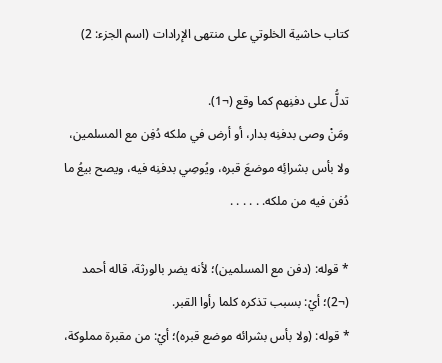كتاب حاشية الخلوتي على منتهى الإرادات (اسم الجزء: 2)

تدلُّ على دفنِهم كما وقع (¬1).
ومَنْ وصى بدفنِه بدار، أو أرض في ملكه دُفِن مع المسلمين، ولا بأس بشرائِه موضعَ قبره، ويُوصِي بدفنِه فيه، ويصح بيعُ ما دُفن فيه من ملكه. . . . . .

* قوله: (دفن مع المسلمين)؛ لأنه يضر بالورثة، قاله أحمد (¬2)؛ أيْ: بسبب تذكره كلما رأوا القبر.
* قوله: (ولا بأس بشرائه موضع قبره)؛ أيْ: من مقبرة مملوكة،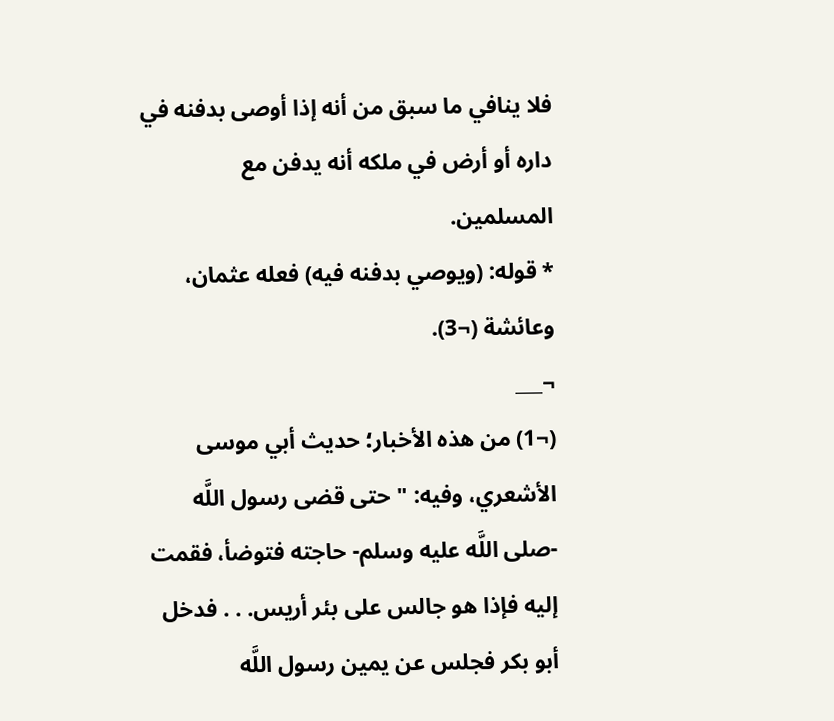فلا ينافي ما سبق من أنه إذا أوصى بدفنه في داره أو أرض في ملكه أنه يدفن مع المسلمين.
* قوله: (ويوصي بدفنه فيه) فعله عثمان، وعائشة (¬3).
¬___
(¬1) من هذه الأخبار؛ حديث أبي موسى الأشعري، وفيه: "حتى قضى رسول اللَّه -صلى اللَّه عليه وسلم- حاجته فتوضأ، فقمت إليه فإذا هو جالس على بئر أريس. . . فدخل أبو بكر فجلس عن يمين رسول اللَّه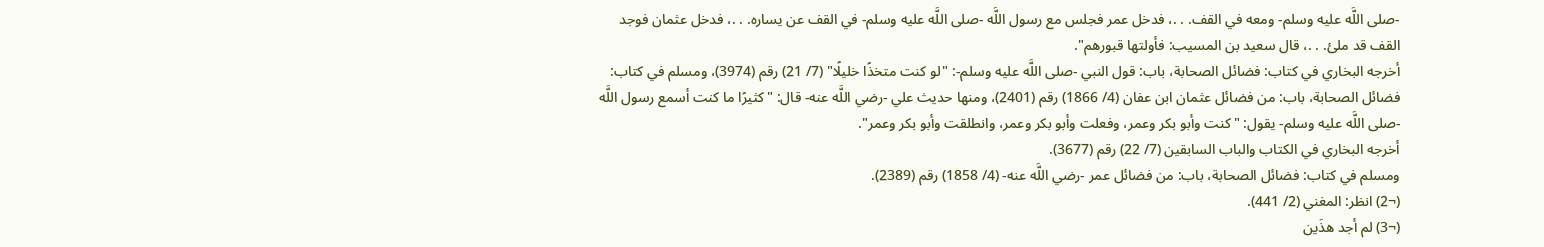-صلى اللَّه عليه وسلم- ومعه في القف. . .، فدخل عمر فجلس مع رسول اللَّه -صلى اللَّه عليه وسلم- في القف عن يساره. . .، فدخل عثمان فوجد القف قد ملئ. . .، قال سعيد بن المسيب: فأولتها قبورهم".
أخرجه البخاري في كتاب: فضائل الصحابة، باب: قول النبي -صلى اللَّه عليه وسلم-: "لو كنت متخذًا خليلًا" (7/ 21) رقم (3974)، ومسلم في كتاب: فضائل الصحابة، باب: من فضائل عثمان ابن عفان (4/ 1866) رقم (2401)، ومنها حديث علي -رضي اللَّه عنه- قال: "كثيرًا ما كنت أسمع رسول اللَّه -صلى اللَّه عليه وسلم- يقول: "كنت وأبو بكر وعمر، وفعلت وأبو بكر وعمر، وانطلقت وأبو بكر وعمر".
أخرجه البخاري في الكتاب والباب السابقين (7/ 22) رقم (3677).
ومسلم في كتاب: فضائل الصحابة، باب: من فضائل عمر -رضي اللَّه عنه- (4/ 1858) رقم (2389).
(¬2) انظر: المغني (2/ 441).
(¬3) لم أجد هذَين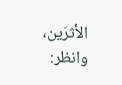الأثرَين، وانظر: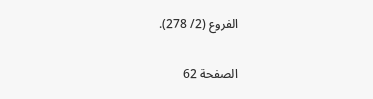الفروع (2/ 278).

الصفحة 62